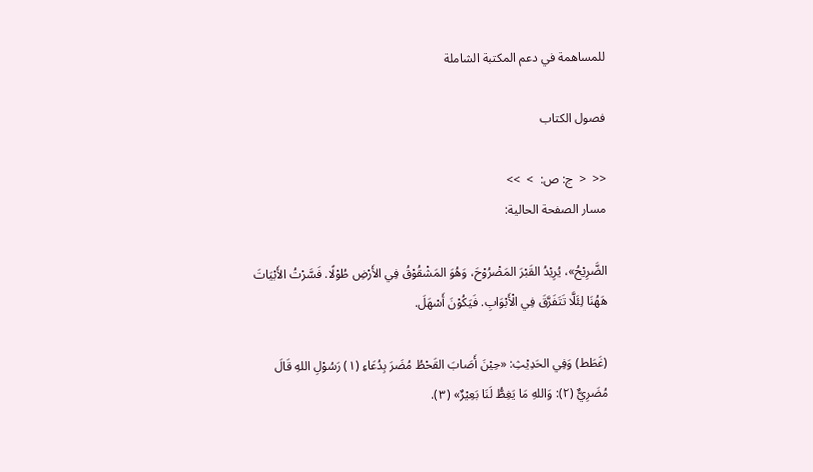للمساهمة في دعم المكتبة الشاملة

فصول الكتاب

<<  <  ج: ص:  >  >>
مسار الصفحة الحالية:

الضَّرِيْحُ»، يُرِيْدُ القَبْرَ المَضْرُوْحَ، وَهُوَ المَشْقُوْقُ فِي الأَرْضِ طُوْلًا. فَسَّرْتُ الأَبْيَاتَ هَهُنَا لِئَلَّا تَتَفَرَّقَ فِي الْأَبْوَابِ. فَيَكُوْنَ أَسْهَلَ.

(غَطَط) وَفِي الحَدِيْثِ: «حِيْنَ أَصَابَ القَحْطُ مُضَرَ بِدُعَاءِ (١) رَسُوْلِ اللهِ قَالَ مُضَرِيٌّ (٢): وَاللهِ مَا يَغِطُّ لَنَا بَعِيْرٌ» (٣).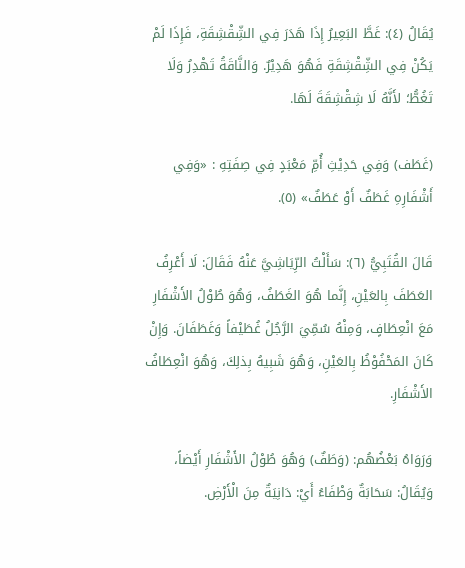يُقَالُ (٤): غَطَّ البَعِيرُ إِذَا هَدَرَ فِي الشِّقْشِقَةِ، فَإِذَا لَمْ يَكُنْ فِي الشِّقْشِقَةِ فَهُوَ هَدِيْرٌ. وَالنَّاقَةُ تَهْدِرُ وَلَا تَغُطُّ؛ لأَنَّهُ لَا شِقْشِقَةَ لَهَا.

(غَطَف) وَفِي حَدِيْثِ أُمِّ مَعْبَدٍ فِي صِفَتِهِ : «وَفِي أَشْفَارِهِ غَطَفٌ أَوْ عَطَفٌ» (٥).

قَالَ القُتَبِيُّ (٦): سَأَلْتُ الرِّيَاشِيَّ عَنْهُ فَقَالَ: لَا أَعْرِفُ العَطَفَ بِالعَيْنِ، إِنَّما هُوَ الغَطَفُ، وَهُوَ طُوْلُ الأَشْفَارِ مَعَ انْعِطَافٍ، وَمِنْهُ سُمِّيَ الرَّجُلُ غُطَيْفاً وَغَطَفَانَ. وَإِنْ كَانَ المَحْفُوْظُ بِالعَيْنِ، وَهُوَ شَبِيهُ بِذلِكَ، وَهُوَ انْعِطَافُ الأَشْفَارِ.

وَرَوَاهُ بَعْضُهُم: (وَطَفٌ) وَهُوَ طُوْلُ الأَشْفَارِ أَيْضاً، وَيُقَالُ: سَحَابَةٌ وَطْفَاءُ أَيْ: دَانِيَةٌ مِنَ الْأَرْضِ.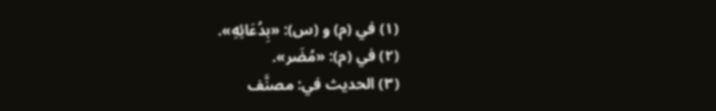(١) في (م) و (س): «بِدُعَائِهِ».
(٢) في (م): «مُضَر».
(٣) الحديث في: مصنَّف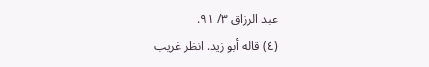عبد الرزاق ٣/ ٩١.
(٤) قاله أبو زيد. انظر غريب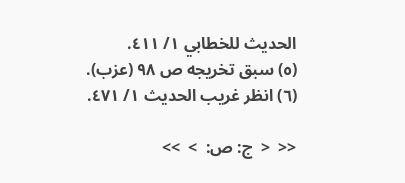الحديث للخطابي ١/ ٤١١.
(٥) سبق تخريجه ص ٩٨ (عزب).
(٦) انظر غريب الحديث ١/ ٤٧١.

<<  <  ج: ص:  >  >>